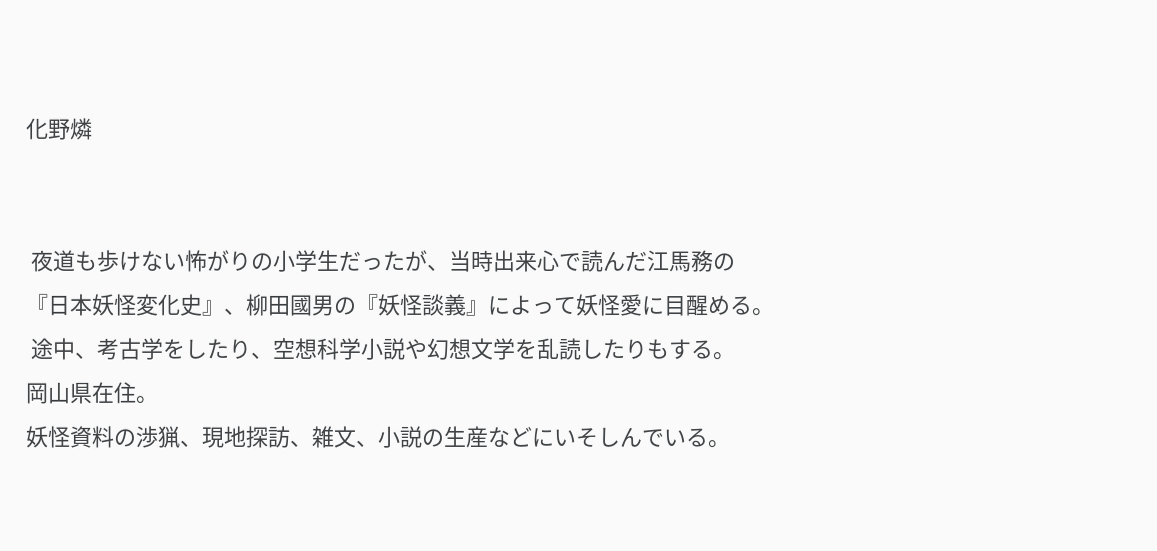化野燐


 夜道も歩けない怖がりの小学生だったが、当時出来心で読んだ江馬務の
『日本妖怪変化史』、柳田國男の『妖怪談義』によって妖怪愛に目醒める。
 途中、考古学をしたり、空想科学小説や幻想文学を乱読したりもする。
岡山県在住。
妖怪資料の渉猟、現地探訪、雑文、小説の生産などにいそしんでいる。